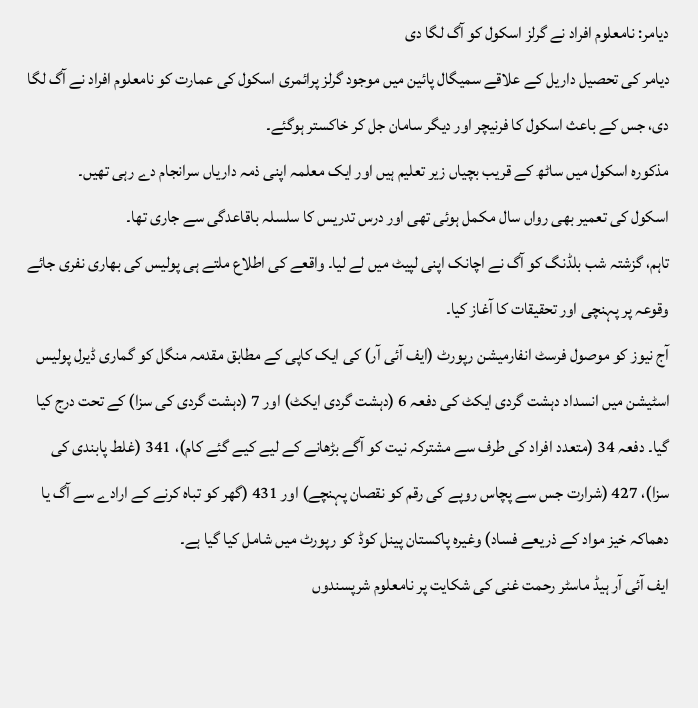دیامر: نامعلوم افراد نے گرلز اسکول کو آگ لگا دی
دیامر کی تحصیل داریل کے علاقے سمیگال پائین میں موجود گرلز پرائمری اسکول کی عمارت کو نامعلوم افراد نے آگ لگا دی، جس کے باعث اسکول کا فرنیچر اور دیگر سامان جل کر خاکستر ہوگئے۔
مذکورہ اسکول میں ساٹھ کے قریب بچیاں زیر تعلیم ہیں اور ایک معلمہ اپنی ذمہ داریاں سرانجام دے رہی تھیں۔
اسکول کی تعمیر بھی رواں سال مکمل ہوئی تھی اور درس تدریس کا سلسلہ باقاعدگی سے جاری تھا۔
تاہم، گزشتہ شب بلڈنگ کو آگ نے اچانک اپنی لپیٹ میں لے لیا۔ واقعے کی اطلاع ملتے ہی پولیس کی بھاری نفری جائے وقوعہ پر پہنچی اور تحقیقات کا آغاز کیا۔
آج نیوز کو موصول فرسٹ انفارمیشن رپورٹ (ایف آئی آر) کی ایک کاپی کے مطابق مقدمہ منگل کو گماری ڈیرل پولیس اسٹیشن میں انسداد دہشت گردی ایکٹ کی دفعہ 6 (دہشت گردی ایکٹ) اور 7 (دہشت گردی کی سزا) کے تحت درج کیا گیا۔ دفعہ 34 (متعدد افراد کی طرف سے مشترکہ نیت کو آگے بڑھانے کے لیے کیے گئے کام)، 341 (غلط پابندی کی سزا)، 427 (شرارت جس سے پچاس روپے کی رقم کو نقصان پہنچے) اور 431 (گھر کو تباہ کرنے کے ارادے سے آگ یا دھماکہ خیز مواد کے ذریعے فساد) وغیرہ پاکستان پینل کوڈ کو رپورٹ میں شامل کیا گیا ہے۔
ایف آئی آر ہیڈ ماسٹر رحمت غنی کی شکایت پر نامعلوم شرپسندوں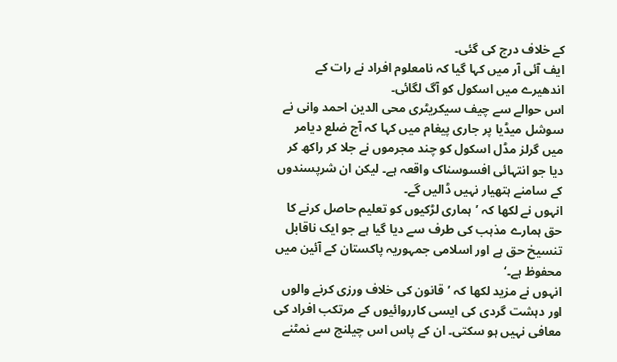کے خلاف درج کی گئی۔
ایف آئی آر میں کہا گیا کہ نامعلوم افراد نے رات کے اندھیرے میں اسکول کو آگ لگائی۔
اس حوالے سے چیف سیکریٹری محی الدین احمد وانی نے سوشل میڈیا پر جاری پیغام میں کہا کہ آج ضلع دیامر میں گرلز مڈل اسکول کو چند مجرموں نے جلا کر راکھ کر دیا جو انتہائی افسوسناک واقعہ ہے۔ لیکن ان شرپسندوں کے سامنے ہتھیار نہیں ڈالیں گے۔
انہوں نے لکھا کہ ’ہماری لڑکیوں کو تعلیم حاصل کرنے کا حق ہمارے مذہب کی طرف سے دیا گیا ہے جو ایک ناقابل تنسیخ حق ہے اور اسلامی جمہوریہ پاکستان کے آئین میں محفوظ ہے۔‘
انہوں نے مزید لکھا کہ ’قانون کی خلاف ورزی کرنے والوں اور دہشت گردی کی ایسی کارروائیوں کے مرتکب افراد کی معافی نہیں ہو سکتی۔ ان کے پاس اس چیلنج سے نمٹنے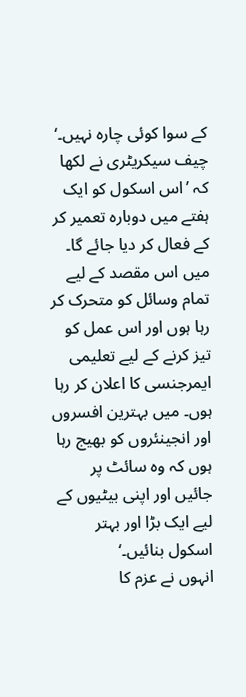کے سوا کوئی چارہ نہیں۔‘
چیف سیکریٹری نے لکھا کہ ’اس اسکول کو ایک ہفتے میں دوبارہ تعمیر کر کے فعال کر دیا جائے گا۔ میں اس مقصد کے لیے تمام وسائل کو متحرک کر رہا ہوں اور اس عمل کو تیز کرنے کے لیے تعلیمی ایمرجنسی کا اعلان کر رہا ہوں۔ میں بہترین افسروں اور انجینئروں کو بھیج رہا ہوں کہ وہ سائٹ پر جائیں اور اپنی بیٹیوں کے لیے ایک بڑا اور بہتر اسکول بنائیں۔‘
انہوں نے عزم کا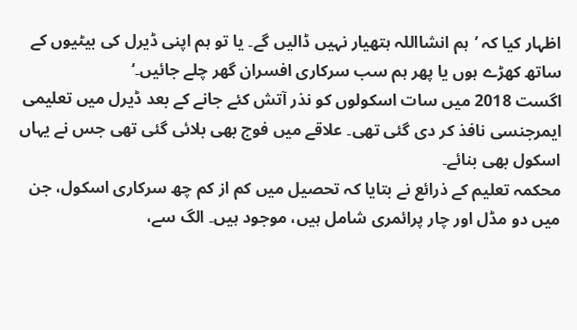اظہار کیا کہ ’ہم انشااللہ ہتھیار نہیں ڈالیں گے۔ یا تو ہم اپنی ڈیرل کی بیٹیوں کے ساتھ کھڑے ہوں یا پھر ہم سب سرکاری افسران گھر چلے جائیں۔‘
اگست 2018 میں سات اسکولوں کو نذر آتش کئے جانے کے بعد ڈیرل میں تعلیمی ایمرجنسی نافذ کر دی گئی تھی۔ علاقے میں فوج بھی بلائی گئی تھی جس نے یہاں اسکول بھی بنائے۔
محکمہ تعلیم کے ذرائع نے بتایا کہ تحصیل میں کم از کم چھ سرکاری اسکول، جن میں دو مڈل اور چار پرائمری شامل ہیں، موجود ہیں۔ الگ سے،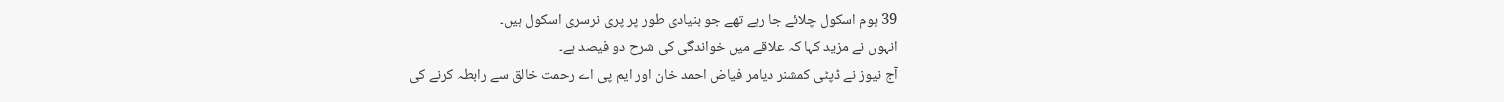39 ہوم اسکول چلائے جا رہے تھے جو بنیادی طور پر پری نرسری اسکول ہیں۔
انہوں نے مزید کہا کہ علاقے میں خواندگی کی شرح دو فیصد ہے۔
آج نیوز نے ڈپٹی کمشنر دیامر فیاض احمد خان اور ایم پی اے رحمت خالق سے رابطہ کرنے کی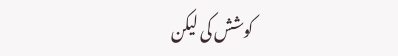کوشش کی لیکن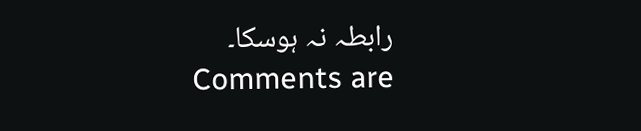رابطہ نہ ہوسکا۔
Comments are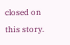closed on this story.